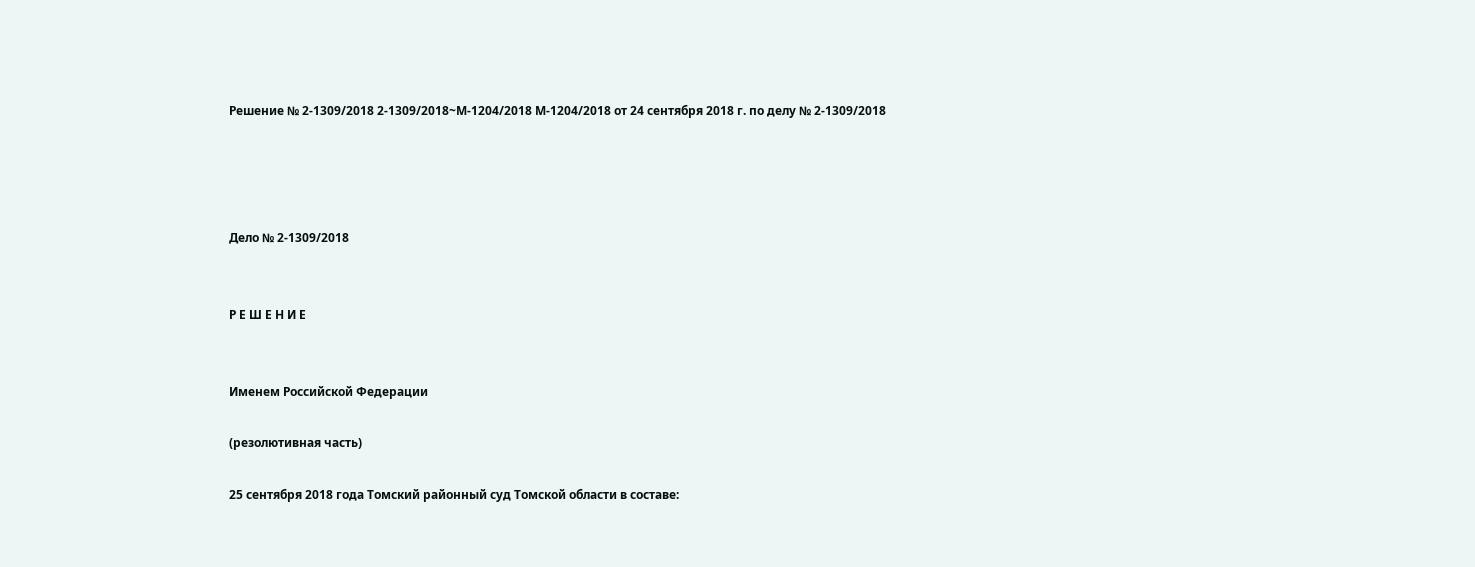Решение № 2-1309/2018 2-1309/2018~М-1204/2018 М-1204/2018 от 24 сентября 2018 г. по делу № 2-1309/2018




Дело № 2-1309/2018


Р Е Ш Е Н И Е


Именем Российской Федерации

(резолютивная часть)

25 сентября 2018 года Томский районный суд Томской области в составе: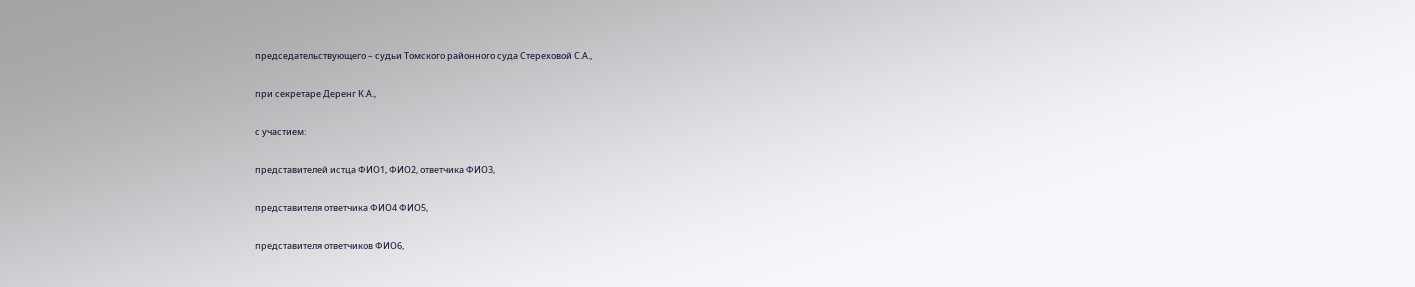председательствующего – судьи Томского районного суда Стереховой С.А.,

при секретаре Деренг К.А.,

с участием:

представителей истца ФИО1, ФИО2, ответчика ФИО3,

представителя ответчика ФИО4 ФИО5,

представителя ответчиков ФИО6,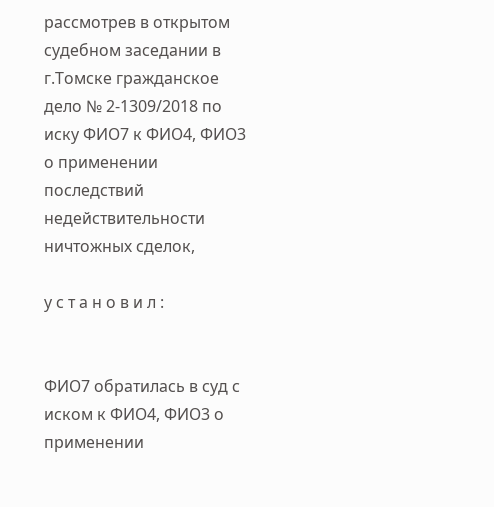рассмотрев в открытом судебном заседании в г.Томске гражданское дело № 2-1309/2018 по иску ФИО7 к ФИО4, ФИО3 о применении последствий недействительности ничтожных сделок,

у с т а н о в и л :


ФИО7 обратилась в суд с иском к ФИО4, ФИО3 о применении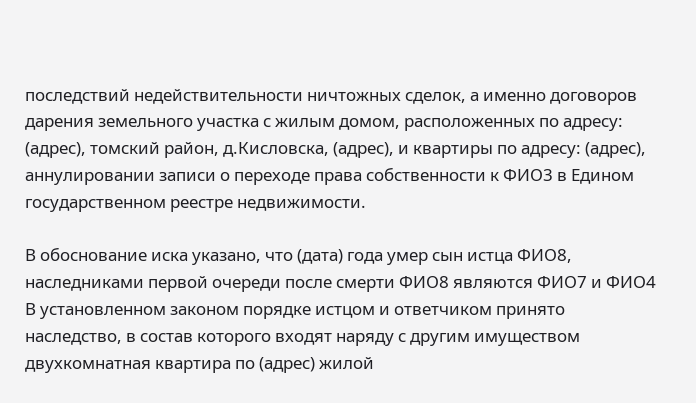последствий недействительности ничтожных сделок, а именно договоров дарения земельного участка с жилым домом, расположенных по адресу: (адрес), томский район, д.Кисловска, (адрес), и квартиры по адресу: (адрес), аннулировании записи о переходе права собственности к ФИО3 в Едином государственном реестре недвижимости.

В обоснование иска указано, что (дата) года умер сын истца ФИО8, наследниками первой очереди после смерти ФИО8 являются ФИО7 и ФИО4 В установленном законом порядке истцом и ответчиком принято наследство, в состав которого входят наряду с другим имуществом двухкомнатная квартира по (адрес) жилой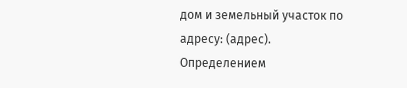дом и земельный участок по адресу: (адрес). Определением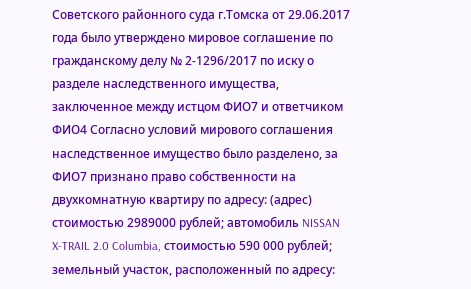Советского районного суда г.Томска от 29.06.2017 года было утверждено мировое соглашение по гражданскому делу № 2-1296/2017 по иску о разделе наследственного имущества, заключенное между истцом ФИО7 и ответчиком ФИО4 Согласно условий мирового соглашения наследственное имущество было разделено, за ФИО7 признано право собственности на двухкомнатную квартиру по адресу: (адрес) стоимостью 2989000 рублей; автомобиль NISSAN X-TRAIL 2.0 Columbia, стоимостью 590 000 рублей; земельный участок, расположенный по адресу: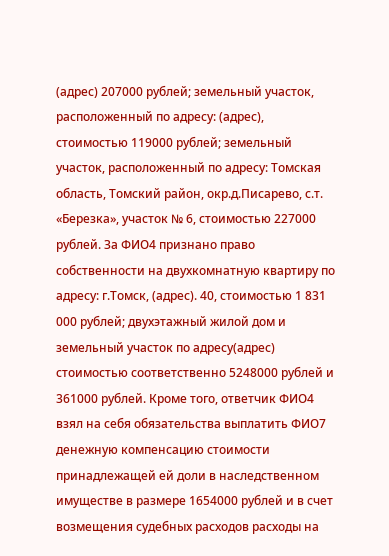(адрес) 207000 рублей; земельный участок, расположенный по адресу: (адрес), стоимостью 119000 рублей; земельный участок, расположенный по адресу: Томская область, Томский район, окр.д.Писарево, с.т. «Березка», участок № 6, стоимостью 227000 рублей. За ФИО4 признано право собственности на двухкомнатную квартиру по адресу: г.Томск, (адрес). 40, стоимостью 1 831 000 рублей; двухэтажный жилой дом и земельный участок по адресу(адрес) стоимостью соответственно 5248000 рублей и 361000 рублей. Кроме того, ответчик ФИО4 взял на себя обязательства выплатить ФИО7 денежную компенсацию стоимости принадлежащей ей доли в наследственном имуществе в размере 1654000 рублей и в счет возмещения судебных расходов расходы на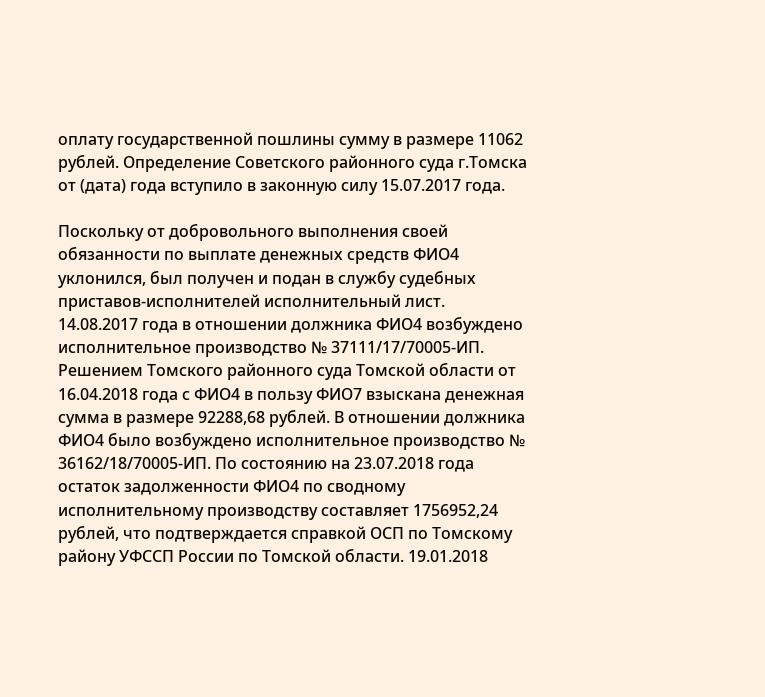оплату государственной пошлины сумму в размере 11062 рублей. Определение Советского районного суда г.Томска от (дата) года вступило в законную силу 15.07.2017 года.

Поскольку от добровольного выполнения своей обязанности по выплате денежных средств ФИО4 уклонился, был получен и подан в службу судебных приставов-исполнителей исполнительный лист. 14.08.2017 года в отношении должника ФИО4 возбуждено исполнительное производство № 37111/17/70005-ИП. Решением Томского районного суда Томской области от 16.04.2018 года с ФИО4 в пользу ФИО7 взыскана денежная сумма в размере 92288,68 рублей. В отношении должника ФИО4 было возбуждено исполнительное производство № 36162/18/70005-ИП. По состоянию на 23.07.2018 года остаток задолженности ФИО4 по сводному исполнительному производству составляет 1756952,24 рублей, что подтверждается справкой ОСП по Томскому району УФССП России по Томской области. 19.01.2018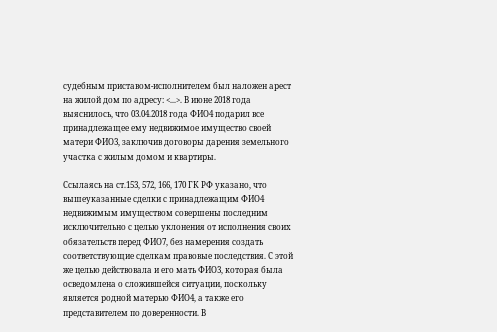судебным приставом-исполнителем был наложен арест на жилой дом по адресу: <...>. В июне 2018 года выяснилось, что 03.04.2018 года ФИО4 подарил все принадлежащее ему недвижимое имущество своей матери ФИО3, заключив договоры дарения земельного участка с жилым домом и квартиры.

Ссылаясь на ст.153, 572, 166, 170 ГК РФ указано, что вышеуказанные сделки с принадлежащим ФИО4 недвижимым имуществом совершены последним исключительно с целью уклонения от исполнения своих обязательств перед ФИО7, без намерения создать соответствующие сделкам правовые последствия. С этой же целью действовала и его мать ФИО3, которая была осведомлена о сложившейся ситуации, поскольку является родной матерью ФИО4, а также его представителем по доверенности. В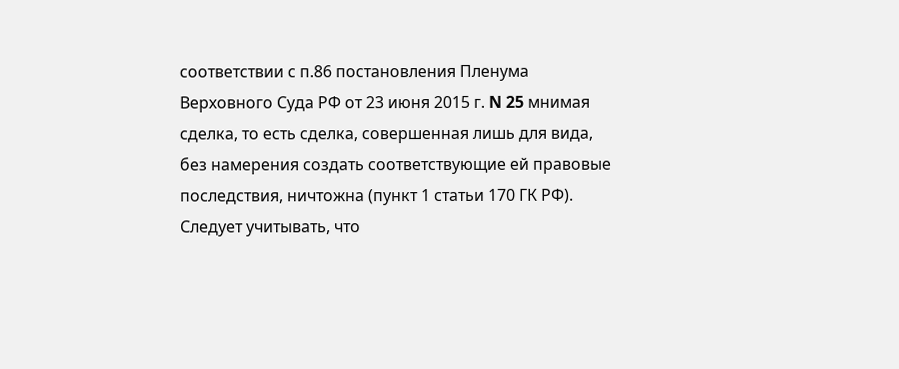соответствии с п.86 постановления Пленума Верховного Суда РФ от 23 июня 2015 г. N 25 мнимая сделка, то есть сделка, совершенная лишь для вида, без намерения создать соответствующие ей правовые последствия, ничтожна (пункт 1 статьи 170 ГК РФ). Следует учитывать, что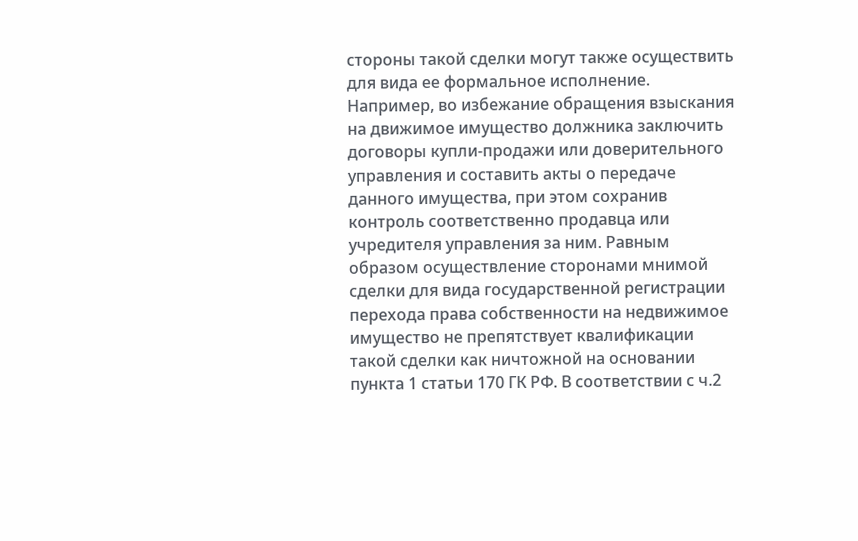стороны такой сделки могут также осуществить для вида ее формальное исполнение. Например, во избежание обращения взыскания на движимое имущество должника заключить договоры купли-продажи или доверительного управления и составить акты о передаче данного имущества, при этом сохранив контроль соответственно продавца или учредителя управления за ним. Равным образом осуществление сторонами мнимой сделки для вида государственной регистрации перехода права собственности на недвижимое имущество не препятствует квалификации такой сделки как ничтожной на основании пункта 1 статьи 170 ГК РФ. В соответствии с ч.2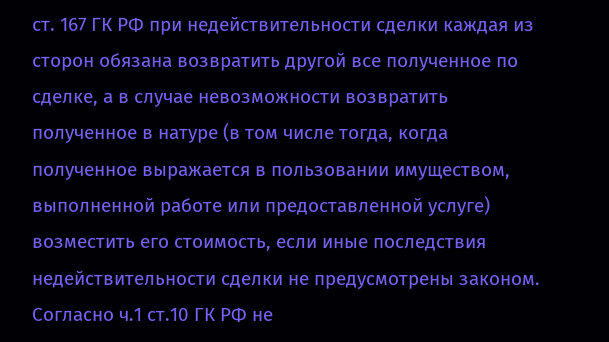ст. 167 ГК РФ при недействительности сделки каждая из сторон обязана возвратить другой все полученное по сделке, а в случае невозможности возвратить полученное в натуре (в том числе тогда, когда полученное выражается в пользовании имуществом, выполненной работе или предоставленной услуге) возместить его стоимость, если иные последствия недействительности сделки не предусмотрены законом. Согласно ч.1 ст.10 ГК РФ не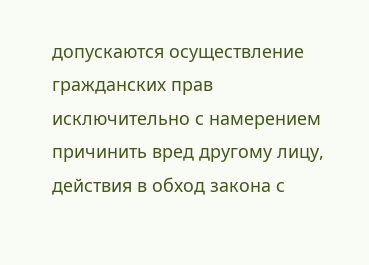допускаются осуществление гражданских прав исключительно с намерением причинить вред другому лицу, действия в обход закона с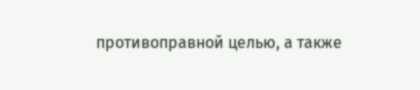противоправной целью, а также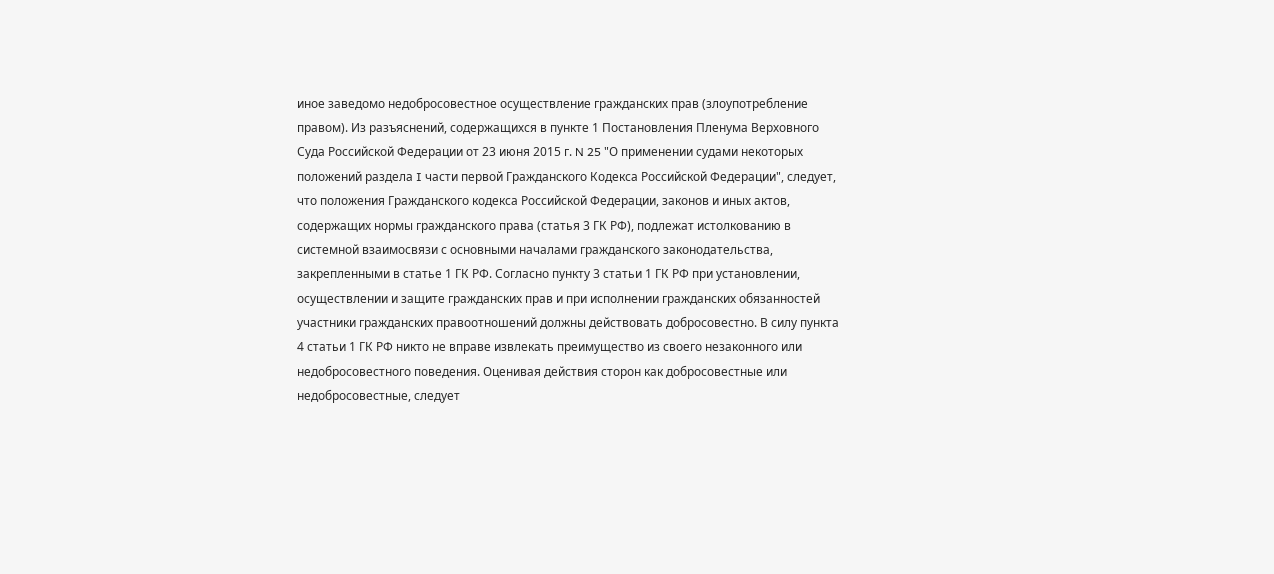иное заведомо недобросовестное осуществление гражданских прав (злоупотребление правом). Из разъяснений, содержащихся в пункте 1 Постановления Пленума Верховного Суда Российской Федерации от 23 июня 2015 г. N 25 "О применении судами некоторых положений раздела I части первой Гражданского Кодекса Российской Федерации", следует, что положения Гражданского кодекса Российской Федерации, законов и иных актов, содержащих нормы гражданского права (статья 3 ГК РФ), подлежат истолкованию в системной взаимосвязи с основными началами гражданского законодательства, закрепленными в статье 1 ГК РФ. Согласно пункту 3 статьи 1 ГК РФ при установлении, осуществлении и защите гражданских прав и при исполнении гражданских обязанностей участники гражданских правоотношений должны действовать добросовестно. В силу пункта 4 статьи 1 ГК РФ никто не вправе извлекать преимущество из своего незаконного или недобросовестного поведения. Оценивая действия сторон как добросовестные или недобросовестные, следует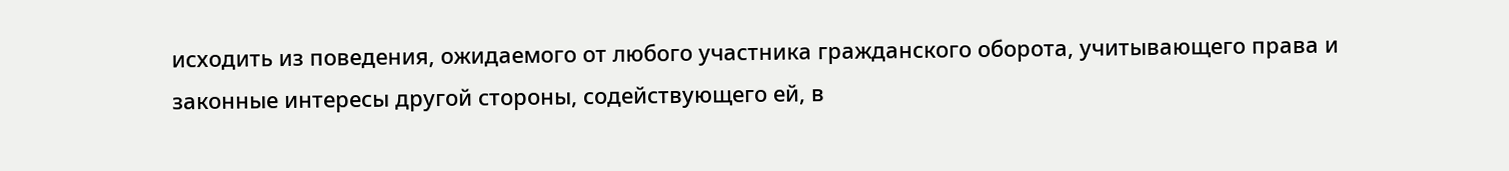исходить из поведения, ожидаемого от любого участника гражданского оборота, учитывающего права и законные интересы другой стороны, содействующего ей, в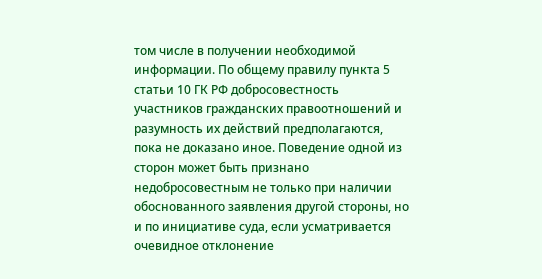том числе в получении необходимой информации. По общему правилу пункта 5 статьи 10 ГК РФ добросовестность участников гражданских правоотношений и разумность их действий предполагаются, пока не доказано иное. Поведение одной из сторон может быть признано недобросовестным не только при наличии обоснованного заявления другой стороны, но и по инициативе суда, если усматривается очевидное отклонение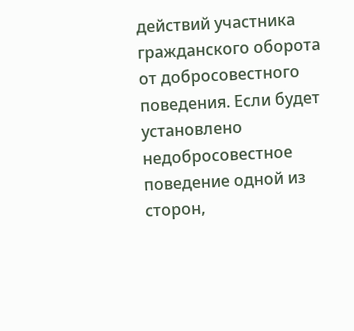действий участника гражданского оборота от добросовестного поведения. Если будет установлено недобросовестное поведение одной из сторон,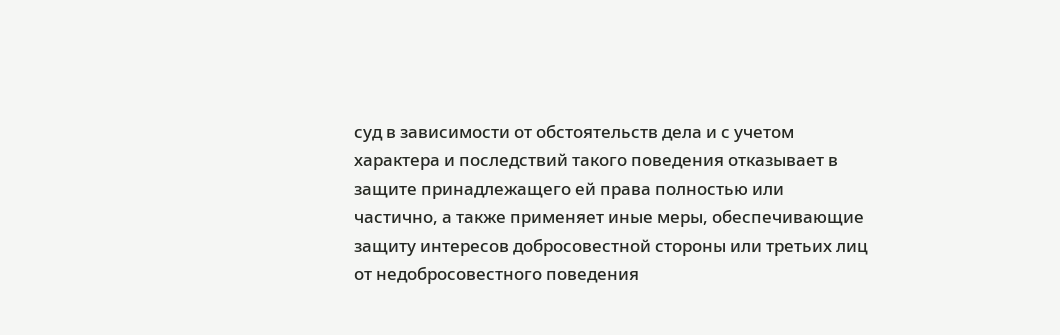суд в зависимости от обстоятельств дела и с учетом характера и последствий такого поведения отказывает в защите принадлежащего ей права полностью или частично, а также применяет иные меры, обеспечивающие защиту интересов добросовестной стороны или третьих лиц от недобросовестного поведения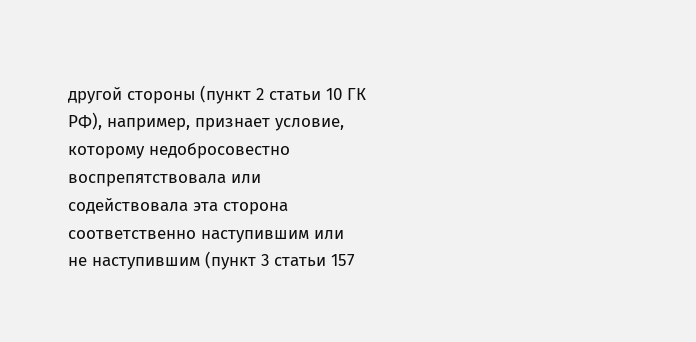другой стороны (пункт 2 статьи 10 ГК РФ), например, признает условие, которому недобросовестно воспрепятствовала или содействовала эта сторона соответственно наступившим или не наступившим (пункт 3 статьи 157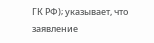ГК РФ); указывает, что заявление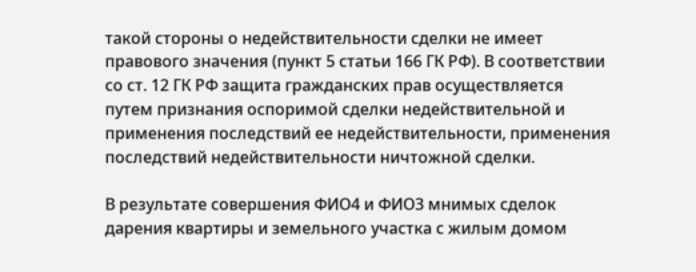такой стороны о недействительности сделки не имеет правового значения (пункт 5 статьи 166 ГК РФ). В соответствии со ст. 12 ГК РФ защита гражданских прав осуществляется путем признания оспоримой сделки недействительной и применения последствий ее недействительности, применения последствий недействительности ничтожной сделки.

В результате совершения ФИО4 и ФИО3 мнимых сделок дарения квартиры и земельного участка с жилым домом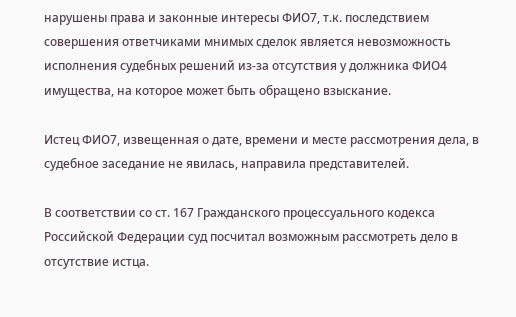нарушены права и законные интересы ФИО7, т.к. последствием совершения ответчиками мнимых сделок является невозможность исполнения судебных решений из-за отсутствия у должника ФИО4 имущества, на которое может быть обращено взыскание.

Истец ФИО7, извещенная о дате, времени и месте рассмотрения дела, в судебное заседание не явилась, направила представителей.

В соответствии со ст. 167 Гражданского процессуального кодекса Российской Федерации суд посчитал возможным рассмотреть дело в отсутствие истца.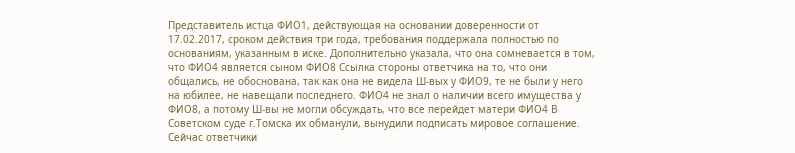Представитель истца ФИО1, действующая на основании доверенности от 17.02.2017, сроком действия три года, требования поддержала полностью по основаниям, указанным в иске. Дополнительно указала, что она сомневается в том, что ФИО4 является сыном ФИО8 Ссылка стороны ответчика на то, что они общались, не обоснована, так как она не видела Ш-вых у ФИО9, те не были у него на юбилее, не навещали последнего. ФИО4 не знал о наличии всего имущества у ФИО8, а потому Ш-вы не могли обсуждать, что все перейдет матери ФИО4 В Советском суде г.Томска их обманули, вынудили подписать мировое соглашение. Сейчас ответчики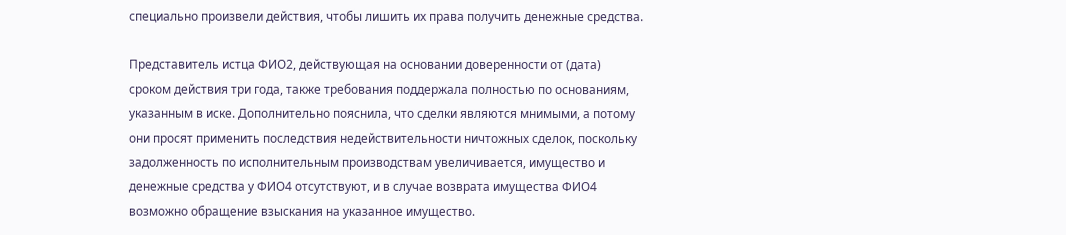специально произвели действия, чтобы лишить их права получить денежные средства.

Представитель истца ФИО2, действующая на основании доверенности от (дата) сроком действия три года, также требования поддержала полностью по основаниям, указанным в иске. Дополнительно пояснила, что сделки являются мнимыми, а потому они просят применить последствия недействительности ничтожных сделок, поскольку задолженность по исполнительным производствам увеличивается, имущество и денежные средства у ФИО4 отсутствуют, и в случае возврата имущества ФИО4 возможно обращение взыскания на указанное имущество.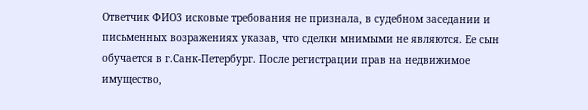Ответчик ФИО3 исковые требования не признала, в судебном заседании и письменных возражениях указав, что сделки мнимыми не являются. Ее сын обучается в г.Санк-Петербург. После регистрации прав на недвижимое имущество,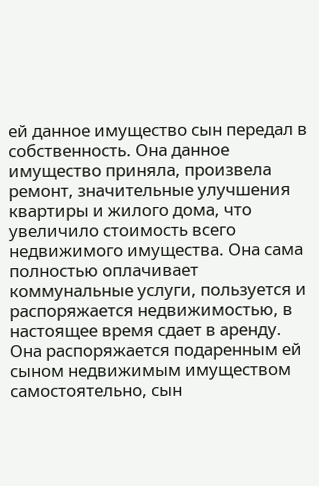ей данное имущество сын передал в собственность. Она данное имущество приняла, произвела ремонт, значительные улучшения квартиры и жилого дома, что увеличило стоимость всего недвижимого имущества. Она сама полностью оплачивает коммунальные услуги, пользуется и распоряжается недвижимостью, в настоящее время сдает в аренду. Она распоряжается подаренным ей сыном недвижимым имуществом самостоятельно, сын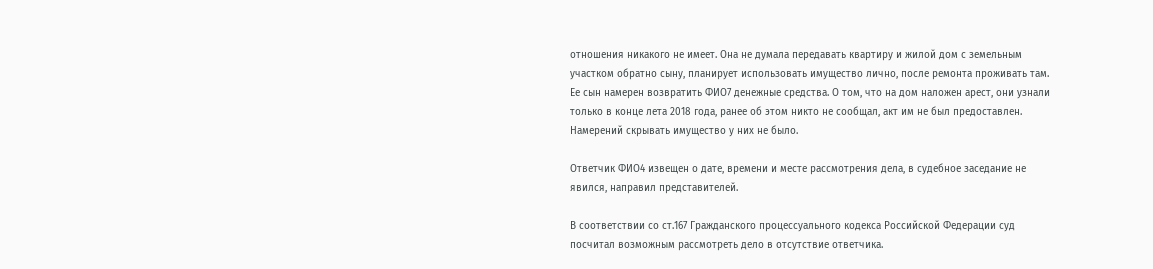отношения никакого не имеет. Она не думала передавать квартиру и жилой дом с земельным участком обратно сыну, планирует использовать имущество лично, после ремонта проживать там. Ее сын намерен возвратить ФИО7 денежные средства. О том, что на дом наложен арест, они узнали только в конце лета 2018 года, ранее об этом никто не сообщал, акт им не был предоставлен. Намерений скрывать имущество у них не было.

Ответчик ФИО4 извещен о дате, времени и месте рассмотрения дела, в судебное заседание не явился, направил представителей.

В соответствии со ст.167 Гражданского процессуального кодекса Российской Федерации суд посчитал возможным рассмотреть дело в отсутствие ответчика.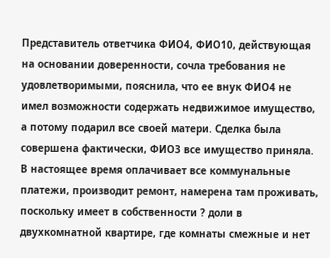Представитель ответчика ФИО4, ФИО10, действующая на основании доверенности, сочла требования не удовлетворимыми, пояснила, что ее внук ФИО4 не имел возможности содержать недвижимое имущество, а потому подарил все своей матери. Сделка была совершена фактически, ФИО3 все имущество приняла. В настоящее время оплачивает все коммунальные платежи, производит ремонт, намерена там проживать, поскольку имеет в собственности ? доли в двухкомнатной квартире, где комнаты смежные и нет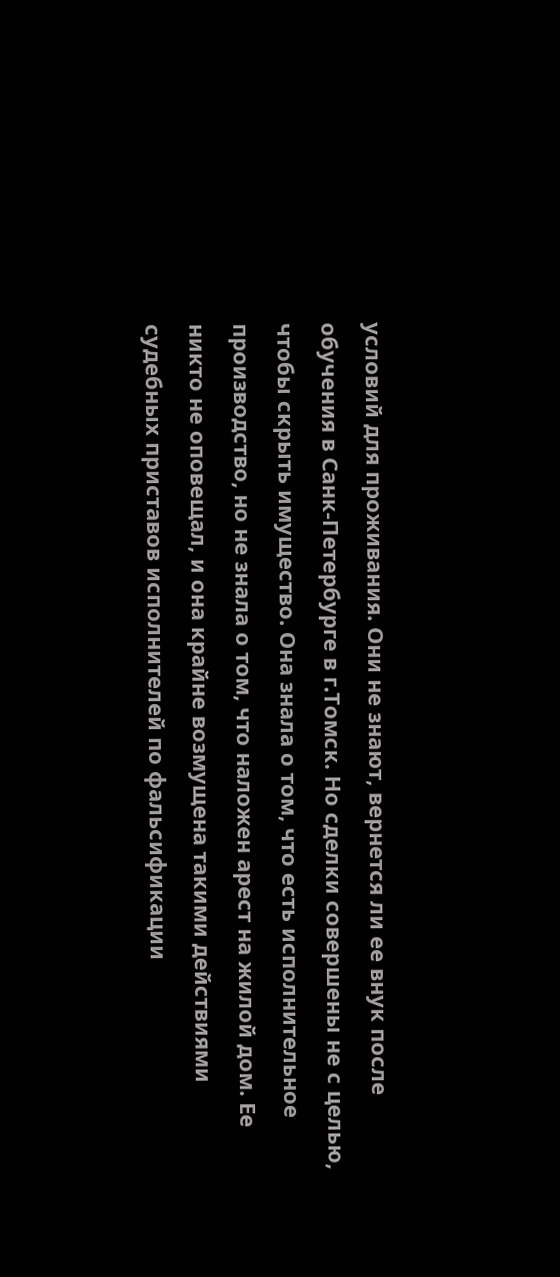условий для проживания. Они не знают, вернется ли ее внук после обучения в Санк-Петербурге в г.Томск. Но сделки совершены не с целью, чтобы скрыть имущество. Она знала о том, что есть исполнительное производство, но не знала о том, что наложен арест на жилой дом. Ее никто не оповещал, и она крайне возмущена такими действиями судебных приставов исполнителей по фальсификации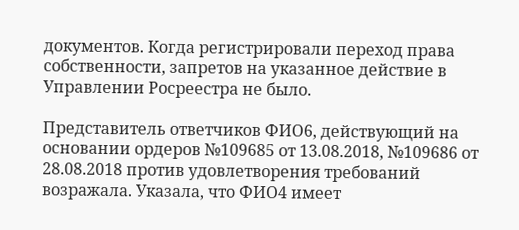документов. Когда регистрировали переход права собственности, запретов на указанное действие в Управлении Росреестра не было.

Представитель ответчиков ФИО6, действующий на основании ордеров №109685 от 13.08.2018, №109686 от 28.08.2018 против удовлетворения требований возражала. Указала, что ФИО4 имеет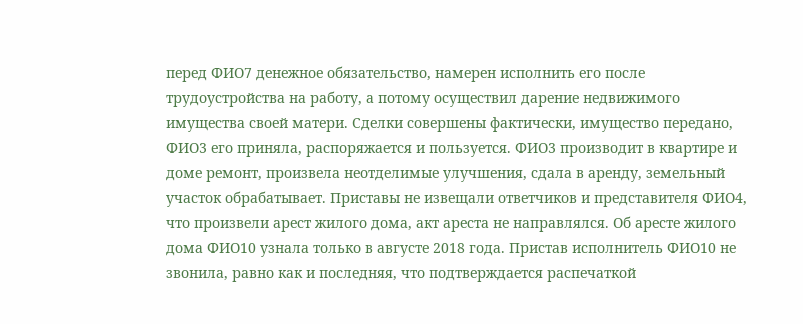перед ФИО7 денежное обязательство, намерен исполнить его после трудоустройства на работу, а потому осуществил дарение недвижимого имущества своей матери. Сделки совершены фактически, имущество передано, ФИО3 его приняла, распоряжается и пользуется. ФИО3 производит в квартире и доме ремонт, произвела неотделимые улучшения, сдала в аренду, земельный участок обрабатывает. Приставы не извещали ответчиков и представителя ФИО4, что произвели арест жилого дома, акт ареста не направлялся. Об аресте жилого дома ФИО10 узнала только в августе 2018 года. Пристав исполнитель ФИО10 не звонила, равно как и последняя, что подтверждается распечаткой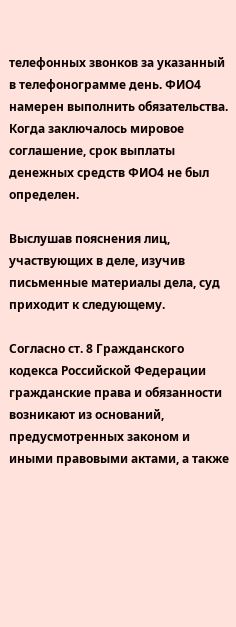телефонных звонков за указанный в телефонограмме день. ФИО4 намерен выполнить обязательства. Когда заключалось мировое соглашение, срок выплаты денежных средств ФИО4 не был определен.

Выслушав пояснения лиц, участвующих в деле, изучив письменные материалы дела, суд приходит к следующему.

Согласно ст. 8 Гражданского кодекса Российской Федерации гражданские права и обязанности возникают из оснований, предусмотренных законом и иными правовыми актами, а также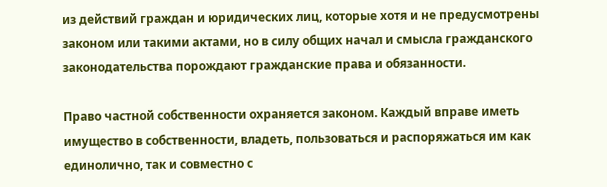из действий граждан и юридических лиц, которые хотя и не предусмотрены законом или такими актами, но в силу общих начал и смысла гражданского законодательства порождают гражданские права и обязанности.

Право частной собственности охраняется законом. Каждый вправе иметь имущество в собственности, владеть, пользоваться и распоряжаться им как единолично, так и совместно с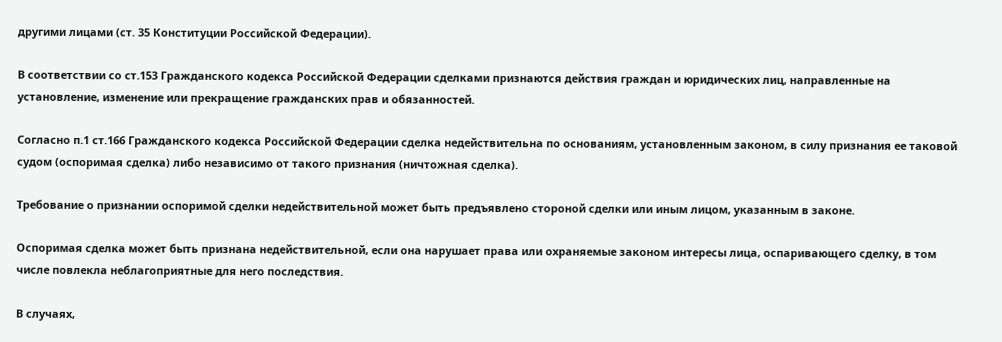другими лицами (ст. 35 Конституции Российской Федерации).

В соответствии со ст.153 Гражданского кодекса Российской Федерации сделками признаются действия граждан и юридических лиц, направленные на установление, изменение или прекращение гражданских прав и обязанностей.

Согласно п.1 ст.166 Гражданского кодекса Российской Федерации сделка недействительна по основаниям, установленным законом, в силу признания ее таковой судом (оспоримая сделка) либо независимо от такого признания (ничтожная сделка).

Требование о признании оспоримой сделки недействительной может быть предъявлено стороной сделки или иным лицом, указанным в законе.

Оспоримая сделка может быть признана недействительной, если она нарушает права или охраняемые законом интересы лица, оспаривающего сделку, в том числе повлекла неблагоприятные для него последствия.

В случаях,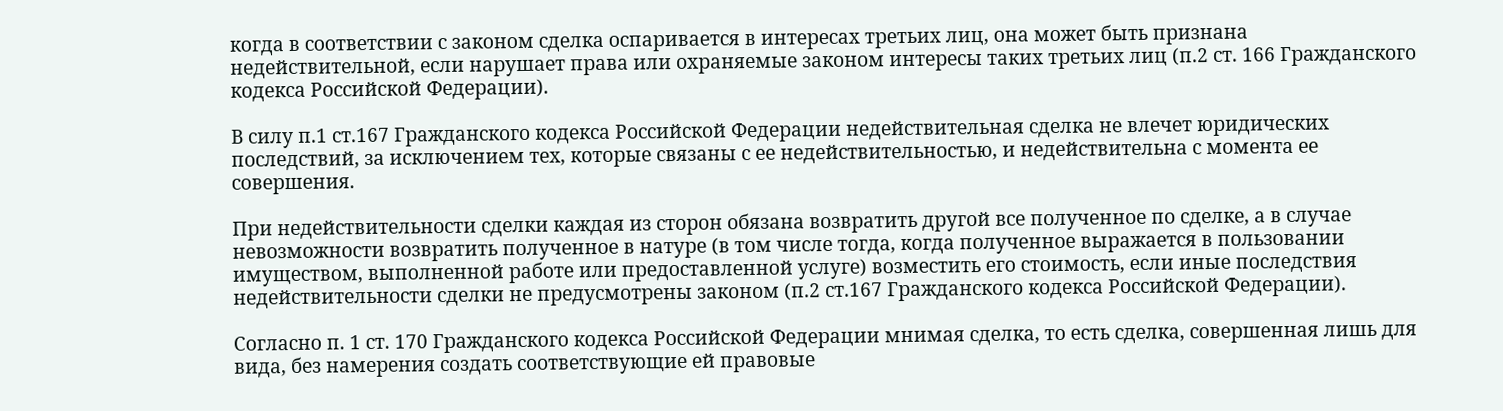когда в соответствии с законом сделка оспаривается в интересах третьих лиц, она может быть признана недействительной, если нарушает права или охраняемые законом интересы таких третьих лиц (п.2 ст. 166 Гражданского кодекса Российской Федерации).

В силу п.1 ст.167 Гражданского кодекса Российской Федерации недействительная сделка не влечет юридических последствий, за исключением тех, которые связаны с ее недействительностью, и недействительна с момента ее совершения.

При недействительности сделки каждая из сторон обязана возвратить другой все полученное по сделке, а в случае невозможности возвратить полученное в натуре (в том числе тогда, когда полученное выражается в пользовании имуществом, выполненной работе или предоставленной услуге) возместить его стоимость, если иные последствия недействительности сделки не предусмотрены законом (п.2 ст.167 Гражданского кодекса Российской Федерации).

Согласно п. 1 ст. 170 Гражданского кодекса Российской Федерации мнимая сделка, то есть сделка, совершенная лишь для вида, без намерения создать соответствующие ей правовые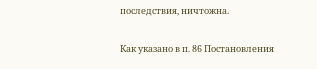последствия, ничтожна.

Как указано в п. 86 Постановления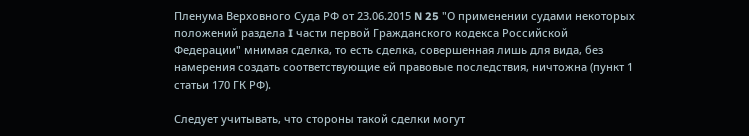Пленума Верховного Суда РФ от 23.06.2015 N 25 "О применении судами некоторых положений раздела I части первой Гражданского кодекса Российской Федерации" мнимая сделка, то есть сделка, совершенная лишь для вида, без намерения создать соответствующие ей правовые последствия, ничтожна (пункт 1 статьи 170 ГК РФ).

Следует учитывать, что стороны такой сделки могут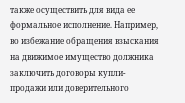также осуществить для вида ее формальное исполнение. Например, во избежание обращения взыскания на движимое имущество должника заключить договоры купли-продажи или доверительного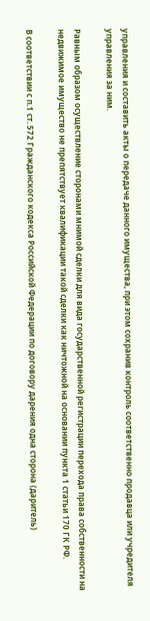управления и составить акты о передаче данного имущества, при этом сохранив контроль соответственно продавца или учредителя управления за ним.

Равным образом осуществление сторонами мнимой сделки для вида государственной регистрации перехода права собственности на недвижимое имущество не препятствует квалификации такой сделки как ничтожной на основании пункта 1 статьи 170 ГК РФ.

В соответствии с п.1 ст. 572 Гражданского кодекса Российской Федерации по договору дарения одна сторона (даритель)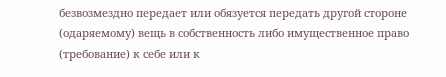безвозмездно передает или обязуется передать другой стороне (одаряемому) вещь в собственность либо имущественное право (требование) к себе или к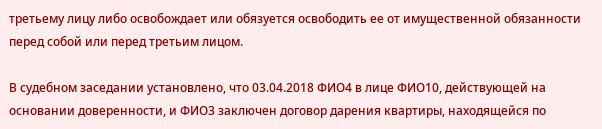третьему лицу либо освобождает или обязуется освободить ее от имущественной обязанности перед собой или перед третьим лицом.

В судебном заседании установлено, что 03.04.2018 ФИО4 в лице ФИО10, действующей на основании доверенности, и ФИО3 заключен договор дарения квартиры, находящейся по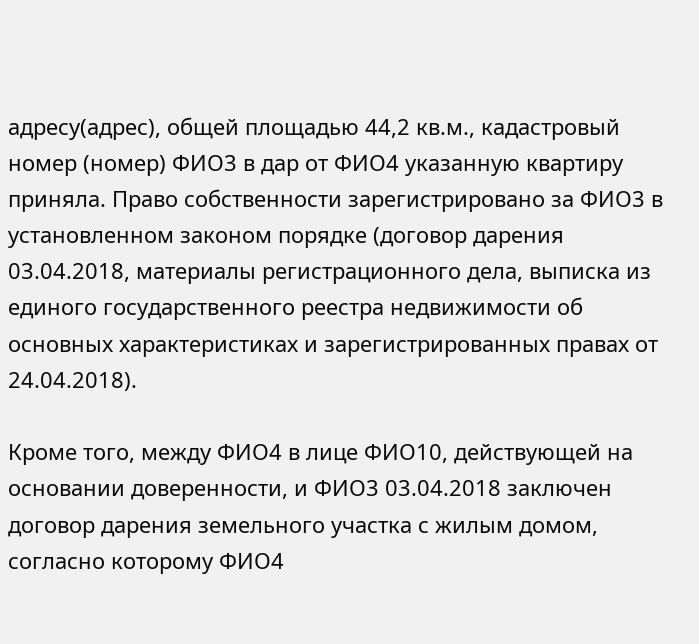адресу(адрес), общей площадью 44,2 кв.м., кадастровый номер (номер) ФИО3 в дар от ФИО4 указанную квартиру приняла. Право собственности зарегистрировано за ФИО3 в установленном законом порядке (договор дарения 03.04.2018, материалы регистрационного дела, выписка из единого государственного реестра недвижимости об основных характеристиках и зарегистрированных правах от 24.04.2018).

Кроме того, между ФИО4 в лице ФИО10, действующей на основании доверенности, и ФИО3 03.04.2018 заключен договор дарения земельного участка с жилым домом, согласно которому ФИО4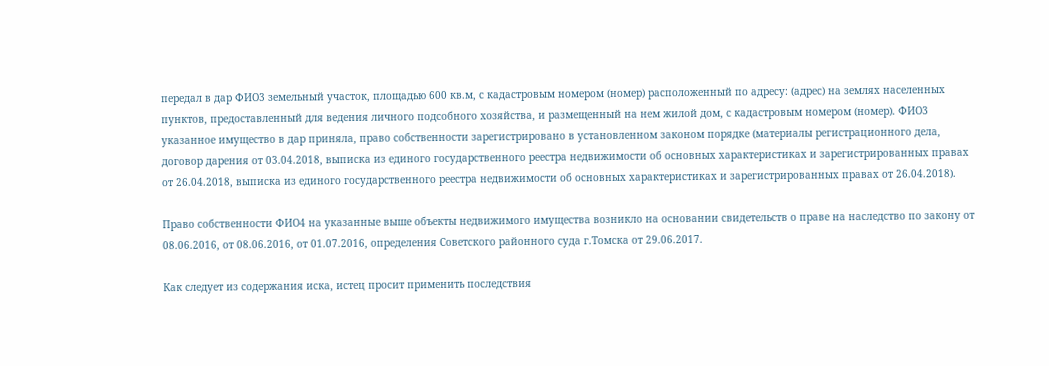передал в дар ФИО3 земельный участок, площадью 600 кв.м, с кадастровым номером (номер) расположенный по адресу: (адрес) на землях населенных пунктов, предоставленный для ведения личного подсобного хозяйства, и размещенный на нем жилой дом, с кадастровым номером (номер). ФИО3 указанное имущество в дар приняла, право собственности зарегистрировано в установленном законом порядке (материалы регистрационного дела, договор дарения от 03.04.2018, выписка из единого государственного реестра недвижимости об основных характеристиках и зарегистрированных правах от 26.04.2018, выписка из единого государственного реестра недвижимости об основных характеристиках и зарегистрированных правах от 26.04.2018).

Право собственности ФИО4 на указанные выше объекты недвижимого имущества возникло на основании свидетельств о праве на наследство по закону от 08.06.2016, от 08.06.2016, от 01.07.2016, определения Советского районного суда г.Томска от 29.06.2017.

Как следует из содержания иска, истец просит применить последствия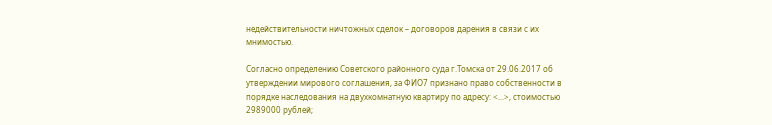недействительности ничтожных сделок – договоров дарения в связи с их мнимостью.

Согласно определению Советского районного суда г.Томска от 29.06.2017 об утверждении мирового соглашения, за ФИО7 признано право собственности в порядке наследования на двухкомнатную квартиру по адресу: <...>, стоимостью 2989000 рублей;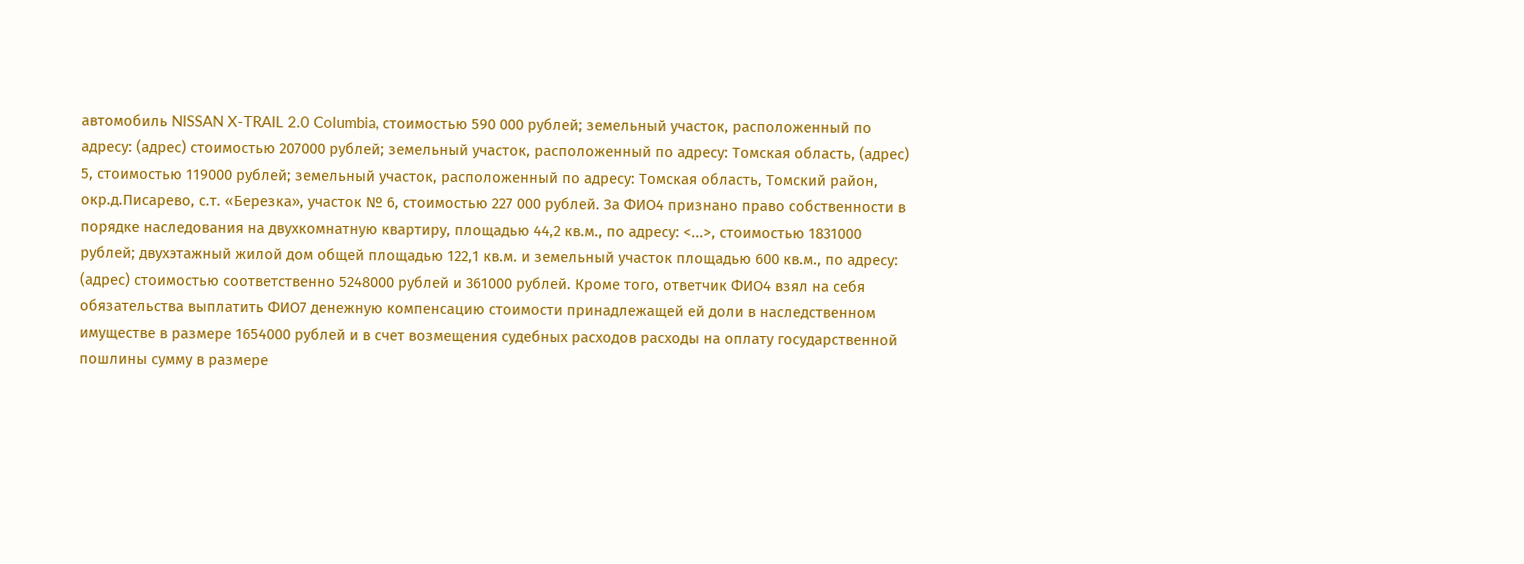автомобиль NISSAN X-TRAIL 2.0 Columbia, стоимостью 590 000 рублей; земельный участок, расположенный по адресу: (адрес) стоимостью 207000 рублей; земельный участок, расположенный по адресу: Томская область, (адрес) 5, стоимостью 119000 рублей; земельный участок, расположенный по адресу: Томская область, Томский район, окр.д.Писарево, с.т. «Березка», участок № 6, стоимостью 227 000 рублей. За ФИО4 признано право собственности в порядке наследования на двухкомнатную квартиру, площадью 44,2 кв.м., по адресу: <...>, стоимостью 1831000 рублей; двухэтажный жилой дом общей площадью 122,1 кв.м. и земельный участок площадью 600 кв.м., по адресу: (адрес) стоимостью соответственно 5248000 рублей и 361000 рублей. Кроме того, ответчик ФИО4 взял на себя обязательства выплатить ФИО7 денежную компенсацию стоимости принадлежащей ей доли в наследственном имуществе в размере 1654000 рублей и в счет возмещения судебных расходов расходы на оплату государственной пошлины сумму в размере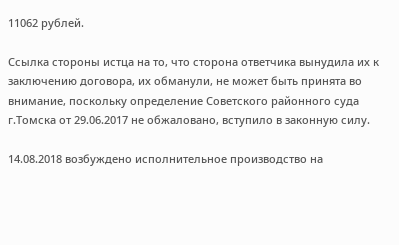11062 рублей.

Ссылка стороны истца на то, что сторона ответчика вынудила их к заключению договора, их обманули, не может быть принята во внимание, поскольку определение Советского районного суда г.Томска от 29.06.2017 не обжаловано, вступило в законную силу.

14.08.2018 возбуждено исполнительное производство на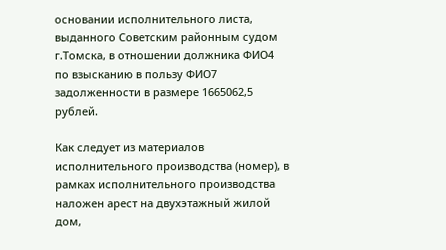основании исполнительного листа, выданного Советским районным судом г.Томска, в отношении должника ФИО4 по взысканию в пользу ФИО7 задолженности в размере 1665062,5 рублей.

Как следует из материалов исполнительного производства (номер), в рамках исполнительного производства наложен арест на двухэтажный жилой дом,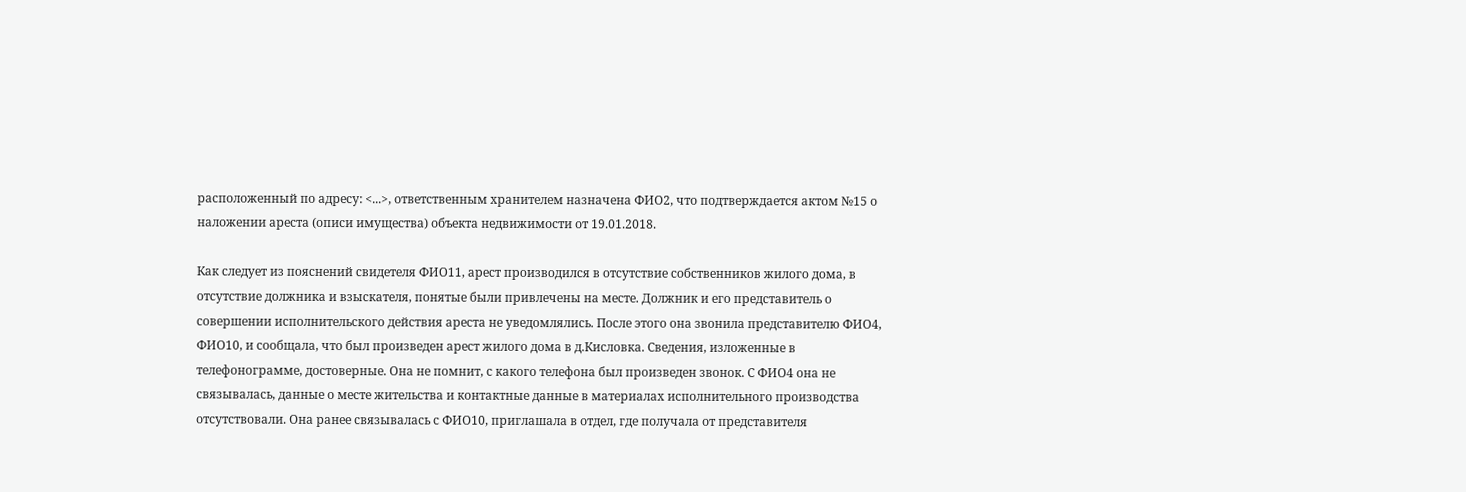расположенный по адресу: <...>, ответственным хранителем назначена ФИО2, что подтверждается актом №15 о наложении ареста (описи имущества) объекта недвижимости от 19.01.2018.

Как следует из пояснений свидетеля ФИО11, арест производился в отсутствие собственников жилого дома, в отсутствие должника и взыскателя, понятые были привлечены на месте. Должник и его представитель о совершении исполнительского действия ареста не уведомлялись. После этого она звонила представителю ФИО4, ФИО10, и сообщала, что был произведен арест жилого дома в д.Кисловка. Сведения, изложенные в телефонограмме, достоверные. Она не помнит, с какого телефона был произведен звонок. С ФИО4 она не связывалась, данные о месте жительства и контактные данные в материалах исполнительного производства отсутствовали. Она ранее связывалась с ФИО10, приглашала в отдел, где получала от представителя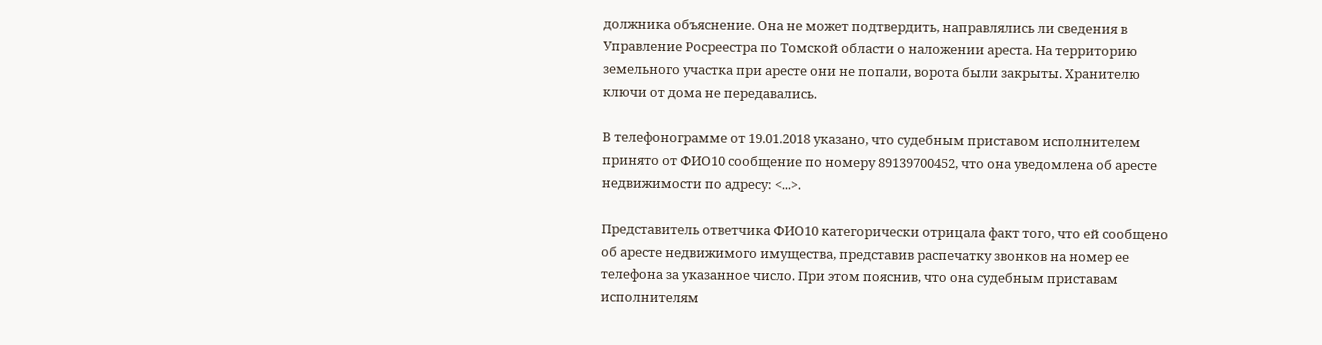должника объяснение. Она не может подтвердить, направлялись ли сведения в Управление Росреестра по Томской области о наложении ареста. На территорию земельного участка при аресте они не попали, ворота были закрыты. Хранителю ключи от дома не передавались.

В телефонограмме от 19.01.2018 указано, что судебным приставом исполнителем принято от ФИО10 сообщение по номеру 89139700452, что она уведомлена об аресте недвижимости по адресу: <...>.

Представитель ответчика ФИО10 категорически отрицала факт того, что ей сообщено об аресте недвижимого имущества, представив распечатку звонков на номер ее телефона за указанное число. При этом пояснив, что она судебным приставам исполнителям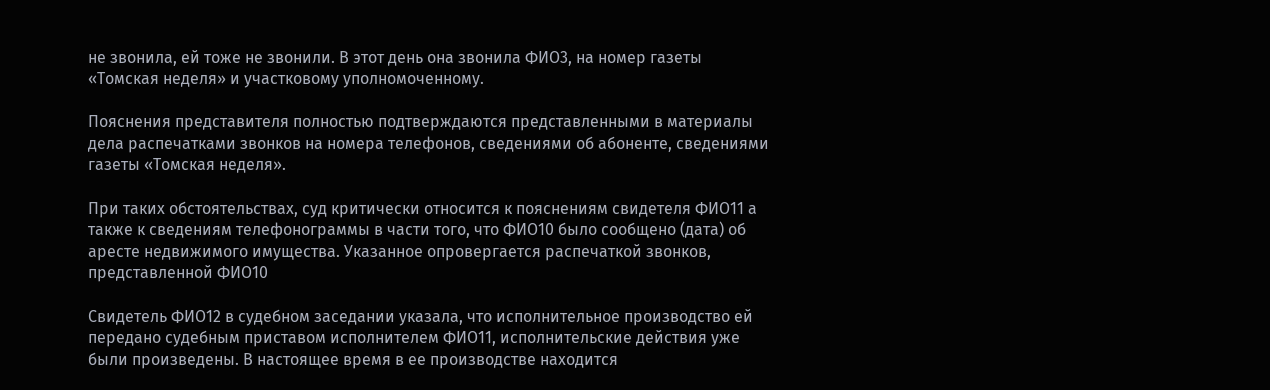не звонила, ей тоже не звонили. В этот день она звонила ФИО3, на номер газеты «Томская неделя» и участковому уполномоченному.

Пояснения представителя полностью подтверждаются представленными в материалы дела распечатками звонков на номера телефонов, сведениями об абоненте, сведениями газеты «Томская неделя».

При таких обстоятельствах, суд критически относится к пояснениям свидетеля ФИО11 а также к сведениям телефонограммы в части того, что ФИО10 было сообщено (дата) об аресте недвижимого имущества. Указанное опровергается распечаткой звонков, представленной ФИО10

Свидетель ФИО12 в судебном заседании указала, что исполнительное производство ей передано судебным приставом исполнителем ФИО11, исполнительские действия уже были произведены. В настоящее время в ее производстве находится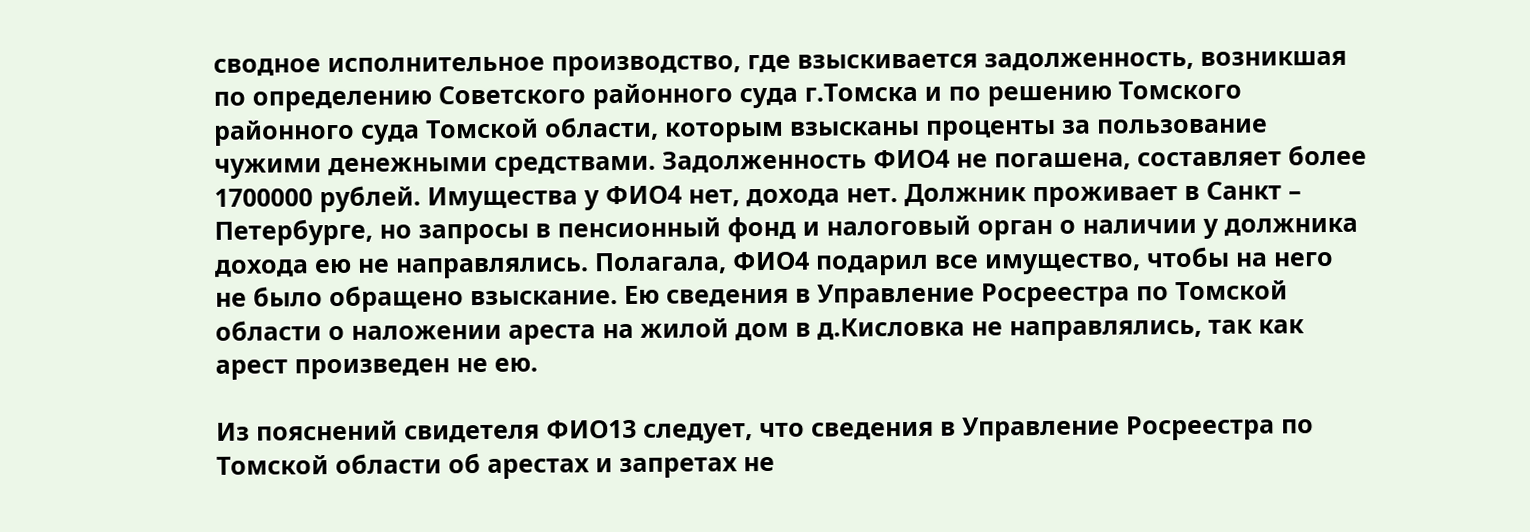сводное исполнительное производство, где взыскивается задолженность, возникшая по определению Советского районного суда г.Томска и по решению Томского районного суда Томской области, которым взысканы проценты за пользование чужими денежными средствами. Задолженность ФИО4 не погашена, составляет более 1700000 рублей. Имущества у ФИО4 нет, дохода нет. Должник проживает в Санкт – Петербурге, но запросы в пенсионный фонд и налоговый орган о наличии у должника дохода ею не направлялись. Полагала, ФИО4 подарил все имущество, чтобы на него не было обращено взыскание. Ею сведения в Управление Росреестра по Томской области о наложении ареста на жилой дом в д.Кисловка не направлялись, так как арест произведен не ею.

Из пояснений свидетеля ФИО13 следует, что сведения в Управление Росреестра по Томской области об арестах и запретах не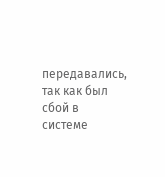передавались, так как был сбой в системе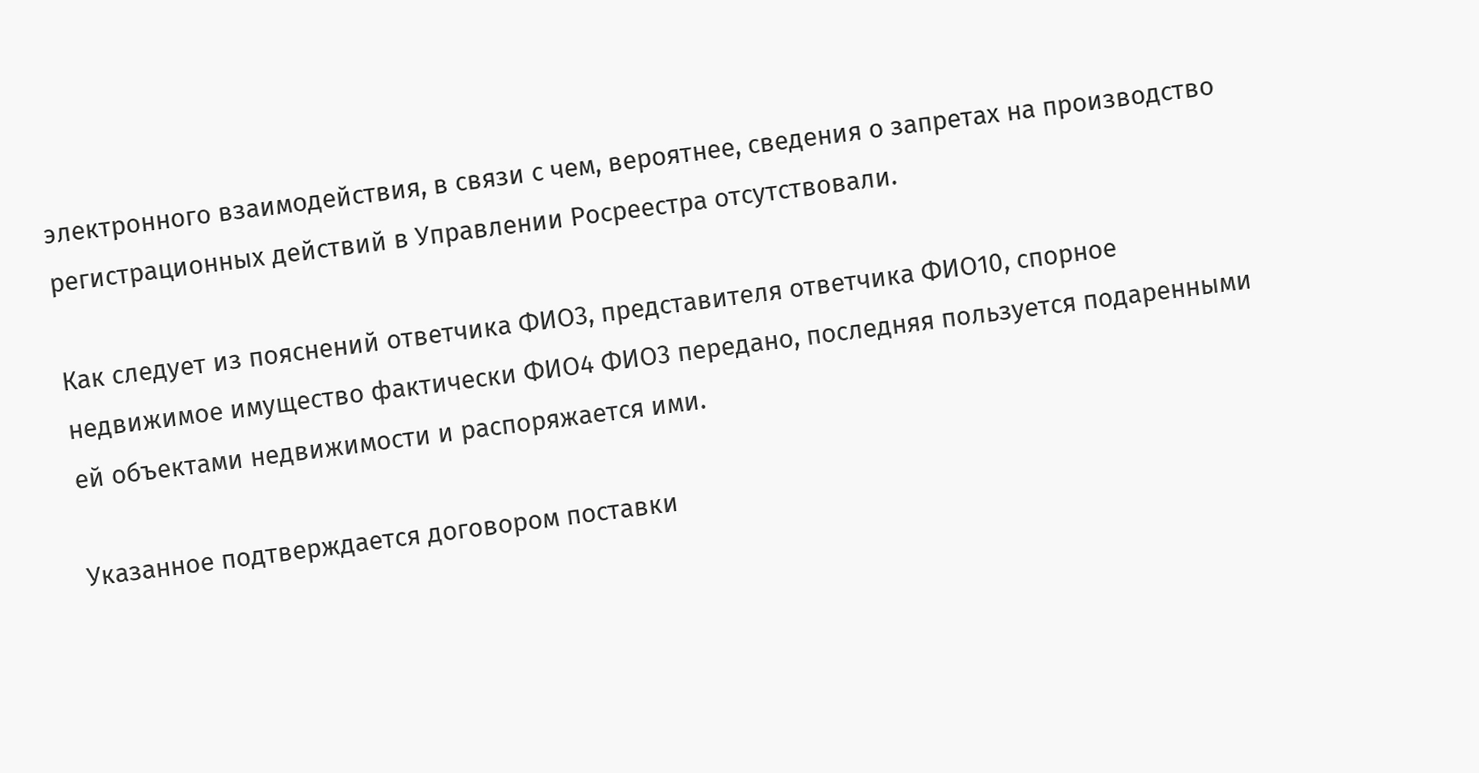электронного взаимодействия, в связи с чем, вероятнее, сведения о запретах на производство регистрационных действий в Управлении Росреестра отсутствовали.

Как следует из пояснений ответчика ФИО3, представителя ответчика ФИО10, спорное недвижимое имущество фактически ФИО4 ФИО3 передано, последняя пользуется подаренными ей объектами недвижимости и распоряжается ими.

Указанное подтверждается договором поставки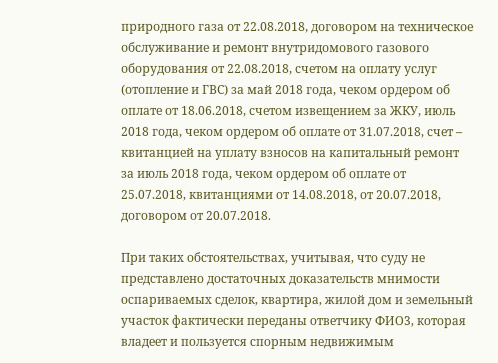природного газа от 22.08.2018, договором на техническое обслуживание и ремонт внутридомового газового оборудования от 22.08.2018, счетом на оплату услуг (отопление и ГВС) за май 2018 года, чеком ордером об оплате от 18.06.2018, счетом извещением за ЖКУ, июль 2018 года, чеком ордером об оплате от 31.07.2018, счет – квитанцией на уплату взносов на капитальный ремонт за июль 2018 года, чеком ордером об оплате от 25.07.2018, квитанциями от 14.08.2018, от 20.07.2018, договором от 20.07.2018.

При таких обстоятельствах, учитывая, что суду не представлено достаточных доказательств мнимости оспариваемых сделок, квартира, жилой дом и земельный участок фактически переданы ответчику ФИО3, которая владеет и пользуется спорным недвижимым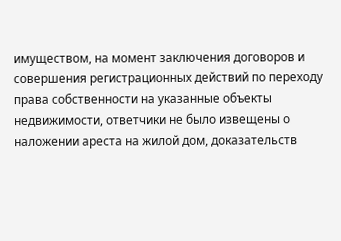имуществом, на момент заключения договоров и совершения регистрационных действий по переходу права собственности на указанные объекты недвижимости, ответчики не было извещены о наложении ареста на жилой дом, доказательств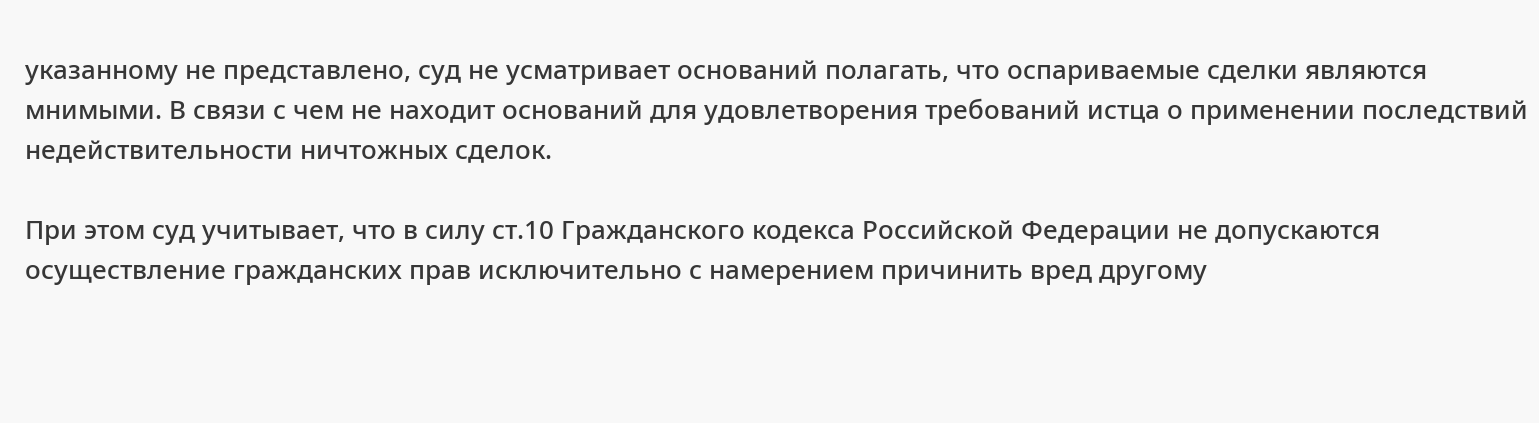указанному не представлено, суд не усматривает оснований полагать, что оспариваемые сделки являются мнимыми. В связи с чем не находит оснований для удовлетворения требований истца о применении последствий недействительности ничтожных сделок.

При этом суд учитывает, что в силу ст.10 Гражданского кодекса Российской Федерации не допускаются осуществление гражданских прав исключительно с намерением причинить вред другому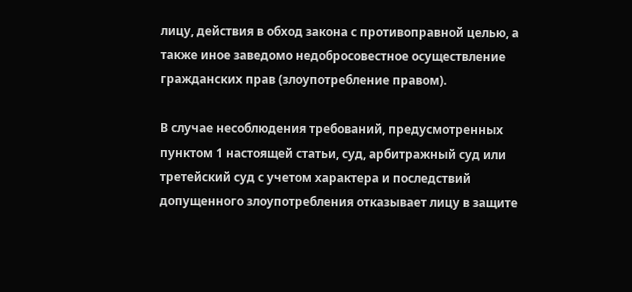лицу, действия в обход закона с противоправной целью, а также иное заведомо недобросовестное осуществление гражданских прав (злоупотребление правом).

В случае несоблюдения требований, предусмотренных пунктом 1 настоящей статьи, суд, арбитражный суд или третейский суд с учетом характера и последствий допущенного злоупотребления отказывает лицу в защите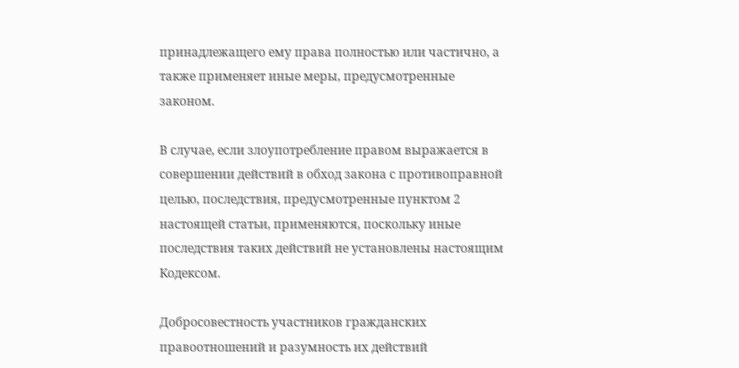принадлежащего ему права полностью или частично, а также применяет иные меры, предусмотренные законом.

В случае, если злоупотребление правом выражается в совершении действий в обход закона с противоправной целью, последствия, предусмотренные пунктом 2 настоящей статьи, применяются, поскольку иные последствия таких действий не установлены настоящим Кодексом.

Добросовестность участников гражданских правоотношений и разумность их действий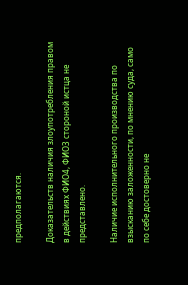предполагаются.

Доказательств наличия злоупотребления правом в действиях ФИО4, ФИО3 стороной истца не представлено.

Наличие исполнительного производства по взысканию заложенности, по мнению суда, само по себе достоверно не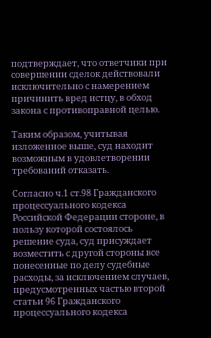подтверждает, что ответчики при совершении сделок действовали исключительно с намерением причинить вред истцу, в обход закона с противоправной целью.

Таким образом, учитывая изложенное выше, суд находит возможным в удовлетворении требований отказать.

Согласно ч.1 ст.98 Гражданского процессуального кодекса Российской Федерации стороне, в пользу которой состоялось решение суда, суд присуждает возместить с другой стороны все понесенные по делу судебные расходы, за исключением случаев, предусмотренных частью второй статьи 96 Гражданского процессуального кодекса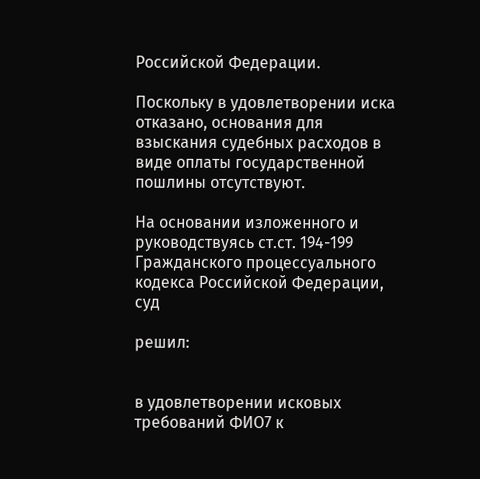Российской Федерации.

Поскольку в удовлетворении иска отказано, основания для взыскания судебных расходов в виде оплаты государственной пошлины отсутствуют.

На основании изложенного и руководствуясь ст.ст. 194-199 Гражданского процессуального кодекса Российской Федерации, суд

решил:


в удовлетворении исковых требований ФИО7 к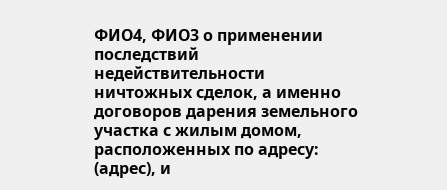ФИО4, ФИО3 о применении последствий недействительности ничтожных сделок, а именно договоров дарения земельного участка с жилым домом, расположенных по адресу: (адрес), и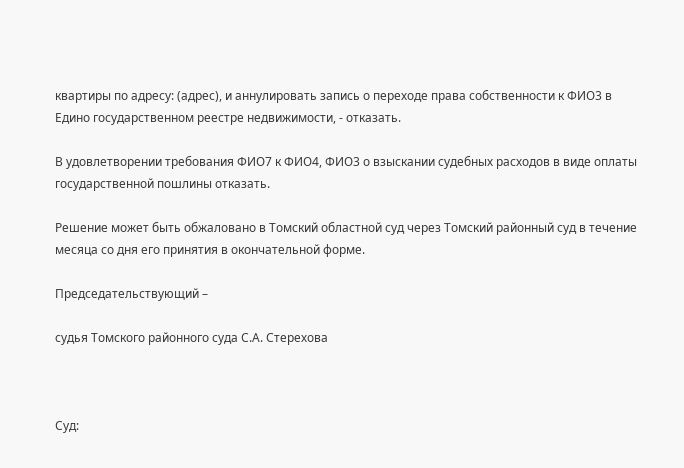квартиры по адресу: (адрес), и аннулировать запись о переходе права собственности к ФИО3 в Едино государственном реестре недвижимости, - отказать.

В удовлетворении требования ФИО7 к ФИО4, ФИО3 о взыскании судебных расходов в виде оплаты государственной пошлины отказать.

Решение может быть обжаловано в Томский областной суд через Томский районный суд в течение месяца со дня его принятия в окончательной форме.

Председательствующий –

судья Томского районного суда С.А. Стерехова



Суд: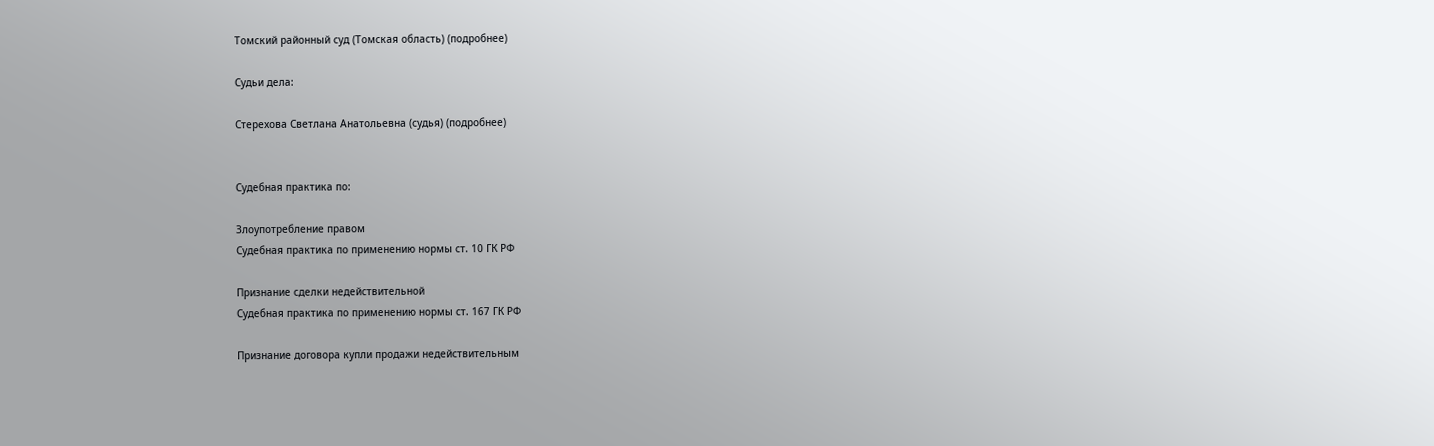Томский районный суд (Томская область) (подробнее)

Судьи дела:

Стерехова Светлана Анатольевна (судья) (подробнее)


Судебная практика по:

Злоупотребление правом
Судебная практика по применению нормы ст. 10 ГК РФ

Признание сделки недействительной
Судебная практика по применению нормы ст. 167 ГК РФ

Признание договора купли продажи недействительным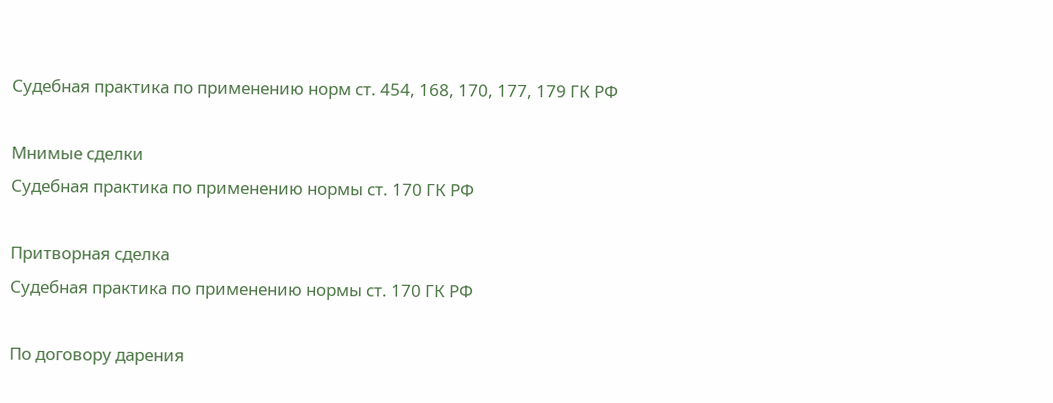Судебная практика по применению норм ст. 454, 168, 170, 177, 179 ГК РФ

Мнимые сделки
Судебная практика по применению нормы ст. 170 ГК РФ

Притворная сделка
Судебная практика по применению нормы ст. 170 ГК РФ

По договору дарения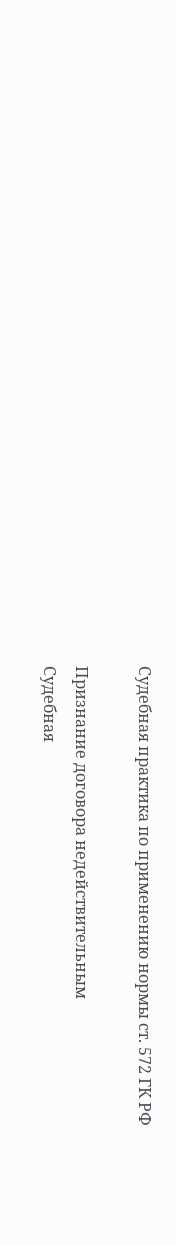Судебная практика по применению нормы ст. 572 ГК РФ

Признание договора недействительным
Судебная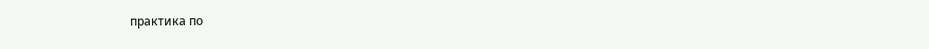практика по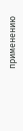применению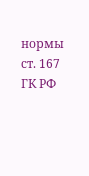нормы ст. 167 ГК РФ